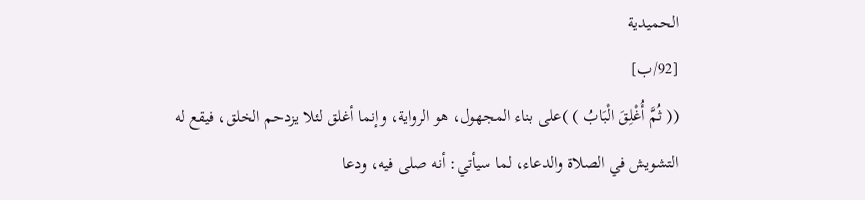الحميدية
[92/ب]
(( ثُمَّ أُغْلِقَ الْبَابُ ) )على بناء المجهول، هو الرواية، وإنما أغلق لئلا يزدحم الخلق، فيقع له التشويش في الصلاة والدعاء، لما سيأتي: أنه صلى فيه، ودعا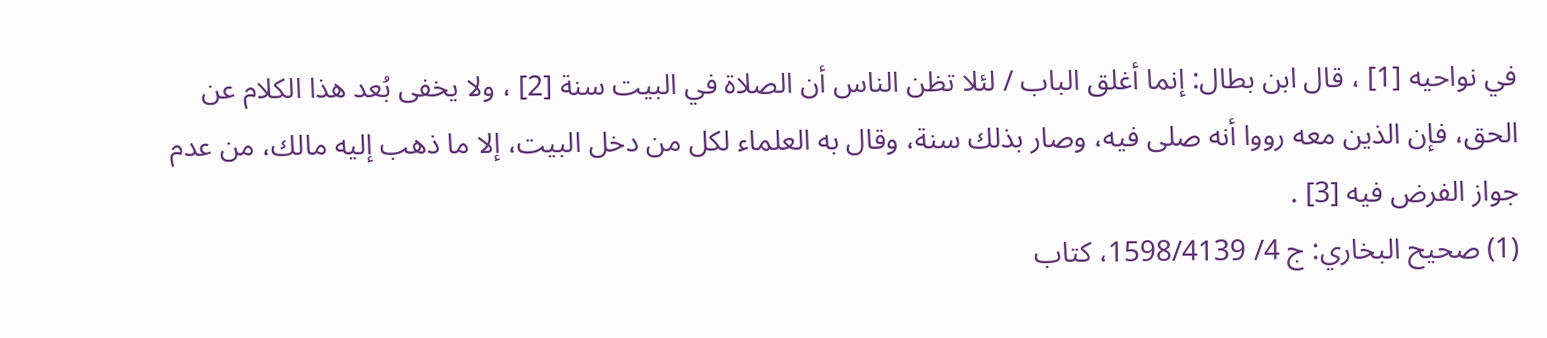في نواحيه [1] ، قال ابن بطال: إنما أغلق الباب / لئلا تظن الناس أن الصلاة في البيت سنة [2] ، ولا يخفى بُعد هذا الكلام عن الحق، فإن الذين معه رووا أنه صلى فيه، وصار بذلك سنة، وقال به العلماء لكل من دخل البيت، إلا ما ذهب إليه مالك، من عدم جواز الفرض فيه [3] .
(1) صحيح البخاري: ج 4/ 1598/4139، كتاب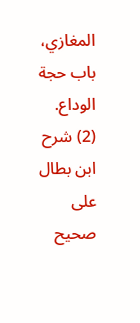المغازي، باب حجة الوداع.
(2) شرح ابن بطال على صحيح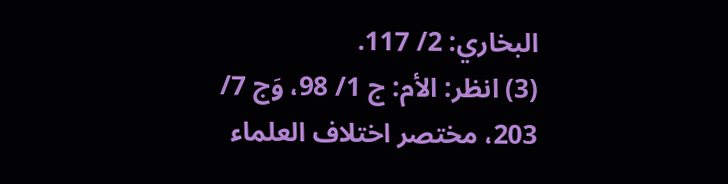البخاري: 2/ 117.
(3) انظر: الأم: ج 1/ 98، وَج 7/ 203، مختصر اختلاف العلماء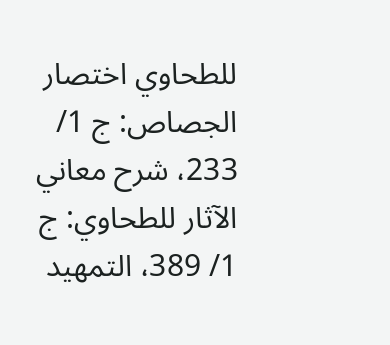للطحاوي اختصار الجصاص: ج 1/ 233، شرح معاني الآثار للطحاوي: ج 1/ 389، التمهيد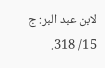لابن عبد البر: ج 15/ 318.